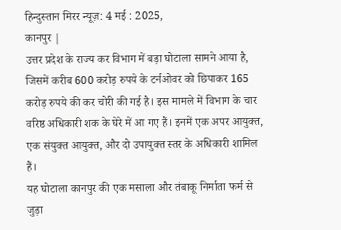हिन्दुस्तान मिरर न्यूज़: 4 मई : 2025,
कानपुर |
उत्तर प्रदेश के राज्य कर विभाग में बड़ा घोटाला सामने आया है, जिसमें करीब 600 करोड़ रुपये के टर्नओवर को छिपाकर 165 करोड़ रुपये की कर चोरी की गई है। इस मामले में विभाग के चार वरिष्ठ अधिकारी शक के घेरे में आ गए हैं। इनमें एक अपर आयुक्त, एक संयुक्त आयुक्त, और दो उपायुक्त स्तर के अधिकारी शामिल हैं।
यह घोटाला कानपुर की एक मसाला और तंबाकू निर्माता फर्म से जुड़ा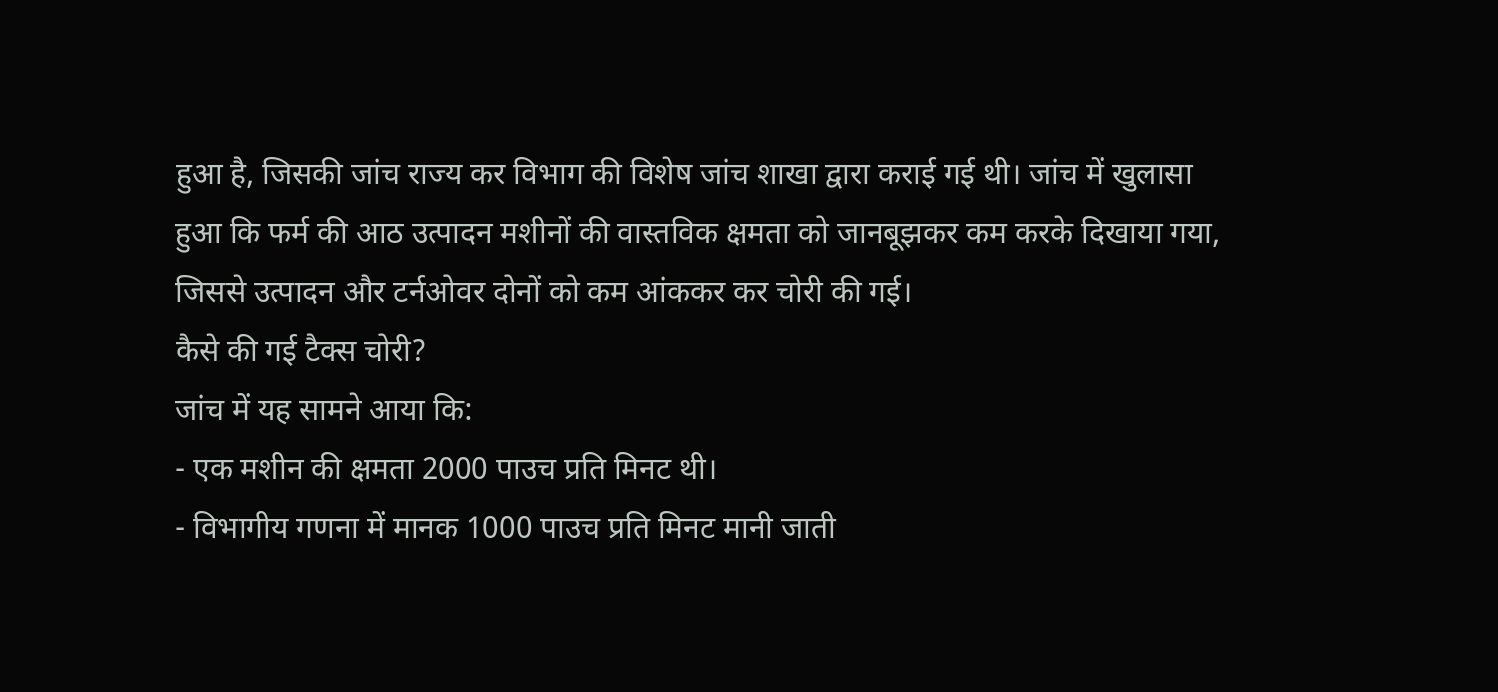हुआ है, जिसकी जांच राज्य कर विभाग की विशेष जांच शाखा द्वारा कराई गई थी। जांच में खुलासा हुआ कि फर्म की आठ उत्पादन मशीनों की वास्तविक क्षमता को जानबूझकर कम करके दिखाया गया, जिससे उत्पादन और टर्नओवर दोनों को कम आंककर कर चोरी की गई।
कैसे की गई टैक्स चोरी?
जांच में यह सामने आया कि:
- एक मशीन की क्षमता 2000 पाउच प्रति मिनट थी।
- विभागीय गणना में मानक 1000 पाउच प्रति मिनट मानी जाती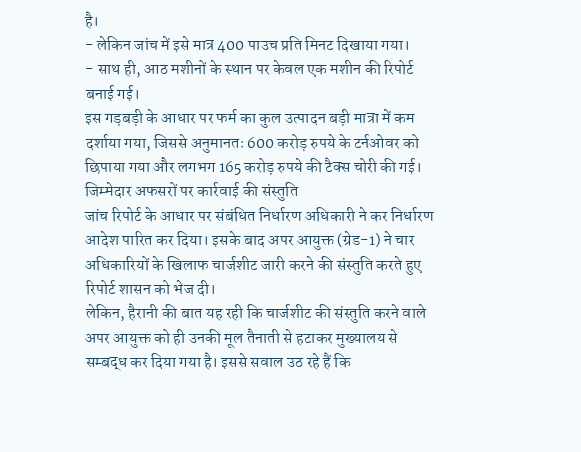है।
- लेकिन जांच में इसे मात्र 400 पाउच प्रति मिनट दिखाया गया।
- साथ ही, आठ मशीनों के स्थान पर केवल एक मशीन की रिपोर्ट बनाई गई।
इस गड़बड़ी के आधार पर फर्म का कुल उत्पादन बड़ी मात्रा में कम दर्शाया गया, जिससे अनुमानतः 600 करोड़ रुपये के टर्नओवर को छिपाया गया और लगभग 165 करोड़ रुपये की टैक्स चोरी की गई।
जिम्मेदार अफसरों पर कार्रवाई की संस्तुति
जांच रिपोर्ट के आधार पर संबंधित निर्धारण अधिकारी ने कर निर्धारण आदेश पारित कर दिया। इसके बाद अपर आयुक्त (ग्रेड-1) ने चार अधिकारियों के खिलाफ चार्जशीट जारी करने की संस्तुति करते हुए रिपोर्ट शासन को भेज दी।
लेकिन, हैरानी की बात यह रही कि चार्जशीट की संस्तुति करने वाले अपर आयुक्त को ही उनकी मूल तैनाती से हटाकर मुख्यालय से सम्बद्ध कर दिया गया है। इससे सवाल उठ रहे हैं कि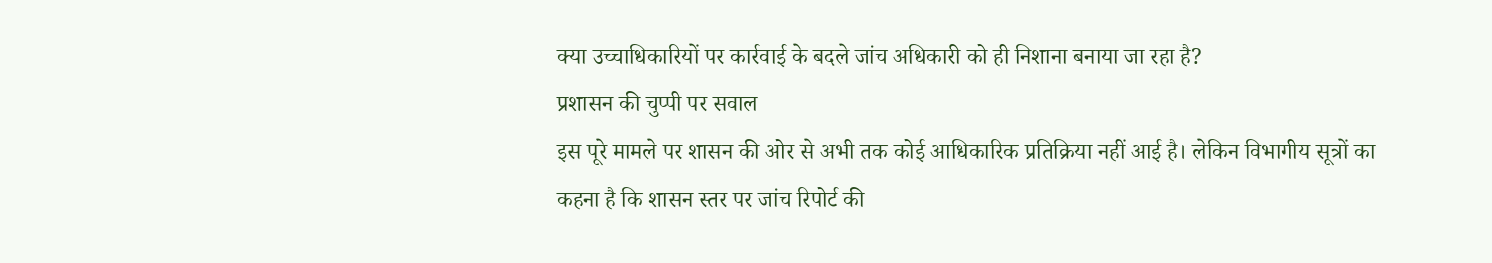क्या उच्चाधिकारियों पर कार्रवाई के बदले जांच अधिकारी को ही निशाना बनाया जा रहा है?
प्रशासन की चुप्पी पर सवाल
इस पूरे मामले पर शासन की ओर से अभी तक कोई आधिकारिक प्रतिक्रिया नहीं आई है। लेकिन विभागीय सूत्रों का कहना है कि शासन स्तर पर जांच रिपोर्ट की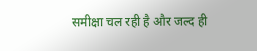समीक्षा चल रही है और जल्द ही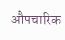औपचारिक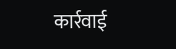कार्रवाई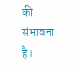की संभावना है।